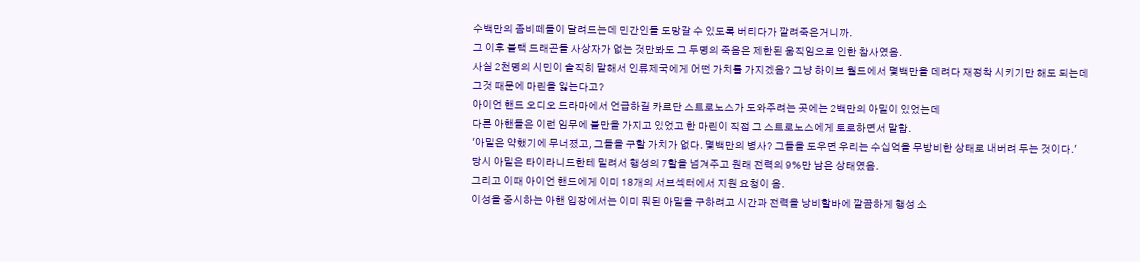수백만의 좀비떼들이 달려드는데 민간인들 도망갈 수 있도록 버티다가 깔려죽은거니까.
그 이후 블랙 드래곤들 사상자가 없는 것만봐도 그 두명의 죽음은 제한된 움직임으로 인한 참사였음.
사실 2천명의 시민이 솔직히 말해서 인류제국에게 어떤 가치를 가지겠음? 그냥 하이브 월드에서 몇백만을 데려다 재정착 시키기만 해도 되는데
그것 때문에 마린을 잃는다고?
아이언 핸드 오디오 드라마에서 언급하길 카르단 스트로노스가 도와주려는 곳에는 2백만의 아밀이 있었는데
다른 아핸들은 이런 임무에 불만을 가지고 있었고 한 마린이 직접 그 스트로노스에게 토로하면서 말함.
'아밀은 약했기에 무너졌고, 그들을 구할 가치가 없다. 몇백만의 병사? 그들을 도우면 우리는 수십억을 무방비한 상태로 내버려 두는 것이다.'
당시 아밀은 타이라니드한테 밀려서 행성의 7할을 넘겨주고 원래 전력의 9%만 남은 상태였음.
그리고 이때 아이언 핸드에게 이미 18개의 서브섹터에서 지원 요청이 옴.
이성을 중시하는 아핸 입장에서는 이미 뭐된 아밀을 구하려고 시간과 전력을 낭비할바에 깔끔하게 행성 소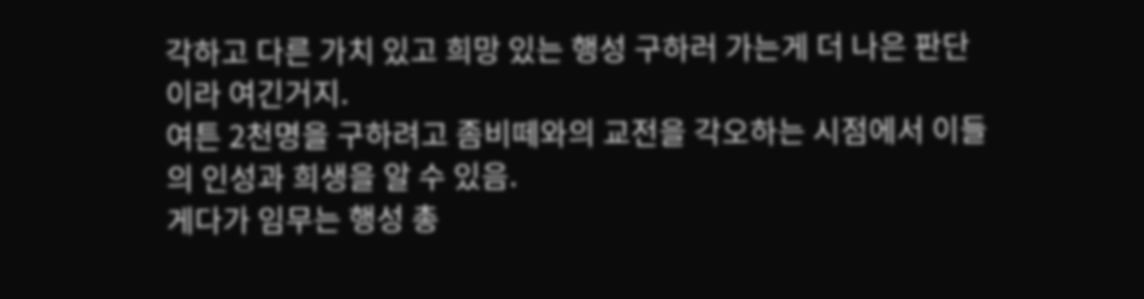각하고 다른 가치 있고 희망 있는 행성 구하러 가는게 더 나은 판단이라 여긴거지.
여튼 2천명을 구하려고 좀비떼와의 교전을 각오하는 시점에서 이들의 인성과 희생을 알 수 있음.
게다가 임무는 행성 총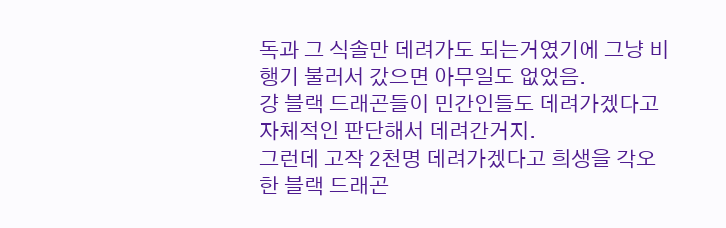독과 그 식솔만 데려가도 되는거였기에 그냥 비행기 불러서 갔으면 아무일도 없었음.
걍 블랙 드래곤들이 민간인들도 데려가겠다고 자체적인 판단해서 데려간거지.
그런데 고작 2천명 데려가겠다고 희생을 각오한 블랙 드래곤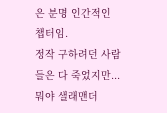은 분명 인간적인 챕터임.
정작 구하려던 사람들은 다 죽었지만...
뭐야 샐래맨더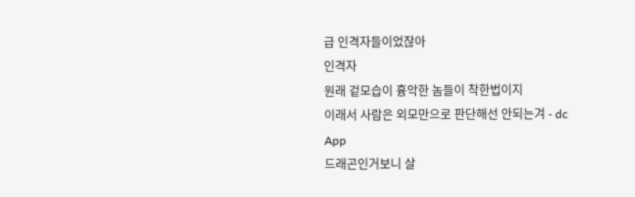급 인격자들이었잖아
인격자
원래 겉모습이 흉악한 놈들이 착한법이지
이래서 사람은 외모만으로 판단해선 안되는겨 - dc App
드래곤인거보니 살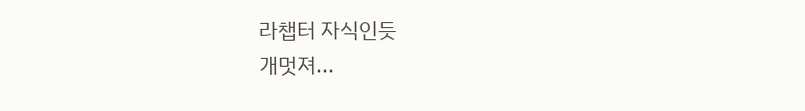라챕터 자식인듯
개멋져...